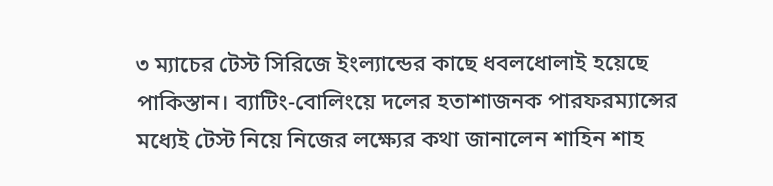৩ ম্যাচের টেস্ট সিরিজে ইংল্যান্ডের কাছে ধবলধোলাই হয়েছে পাকিস্তান। ব্যাটিং-বোলিংয়ে দলের হতাশাজনক পারফরম্যান্সের মধ্যেই টেস্ট নিয়ে নিজের লক্ষ্যের কথা জানালেন শাহিন শাহ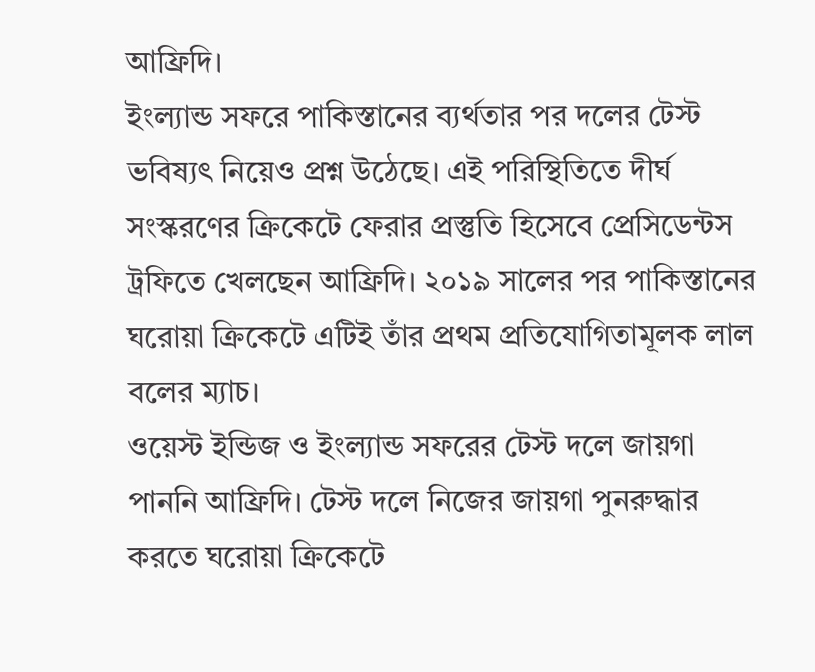আফ্রিদি।
ইংল্যান্ড সফরে পাকিস্তানের ব্যর্থতার পর দলের টেস্ট ভবিষ্যৎ নিয়েও প্রশ্ন উঠেছে। এই পরিস্থিতিতে দীর্ঘ সংস্করণের ক্রিকেটে ফেরার প্রস্তুতি হিসেবে প্রেসিডেন্টস ট্রফিতে খেলছেন আফ্রিদি। ২০১৯ সালের পর পাকিস্তানের ঘরোয়া ক্রিকেটে এটিই তাঁর প্রথম প্রতিযোগিতামূলক লাল বলের ম্যাচ।
ওয়েস্ট ইন্ডিজ ও ইংল্যান্ড সফরের টেস্ট দলে জায়গা পাননি আফ্রিদি। টেস্ট দলে নিজের জায়গা পুনরুদ্ধার করতে ঘরোয়া ক্রিকেটে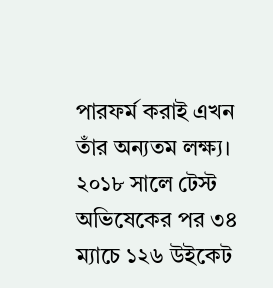পারফর্ম করাই এখন তাঁর অন্যতম লক্ষ্য। ২০১৮ সালে টেস্ট অভিষেকের পর ৩৪ ম্যাচে ১২৬ উইকেট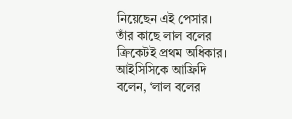নিয়েছেন এই পেসার। তাঁর কাছে লাল বলের ক্রিকেটই প্রথম অধিকার।
আইসিসিকে আফ্রিদি বলেন, ‘লাল বলের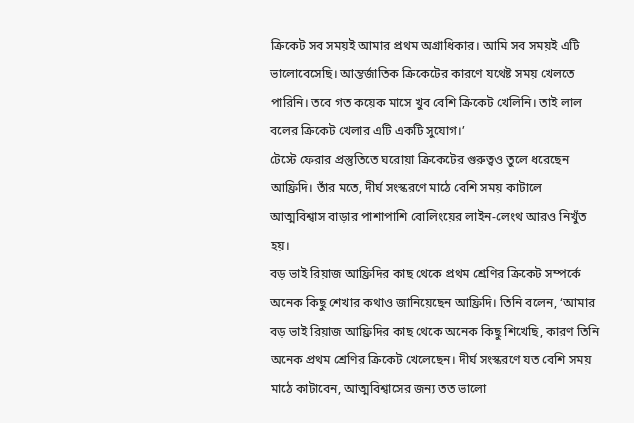ক্রিকেট সব সময়ই আমার প্রথম অগ্রাধিকার। আমি সব সময়ই এটি ভালোবেসেছি। আন্তর্জাতিক ক্রিকেটের কারণে যথেষ্ট সময় খেলতে পারিনি। তবে গত কয়েক মাসে খুব বেশি ক্রিকেট খেলিনি। তাই লাল বলের ক্রিকেট খেলার এটি একটি সুযোগ।’
টেস্টে ফেরার প্রস্তুতিতে ঘরোয়া ক্রিকেটের গুরুত্বও তুলে ধরেছেন আফ্রিদি। তাঁর মতে, দীর্ঘ সংস্করণে মাঠে বেশি সময় কাটালে আত্মবিশ্বাস বাড়ার পাশাপাশি বোলিংয়ের লাইন-লেংথ আরও নিখুঁত হয়।
বড় ভাই রিয়াজ আফ্রিদির কাছ থেকে প্রথম শ্রেণির ক্রিকেট সম্পর্কে অনেক কিছু শেখার কথাও জানিয়েছেন আফ্রিদি। তিনি বলেন, ‘আমার বড় ভাই রিয়াজ আফ্রিদির কাছ থেকে অনেক কিছু শিখেছি, কারণ তিনি অনেক প্রথম শ্রেণির ক্রিকেট খেলেছেন। দীর্ঘ সংস্করণে যত বেশি সময় মাঠে কাটাবেন, আত্মবিশ্বাসের জন্য তত ভালো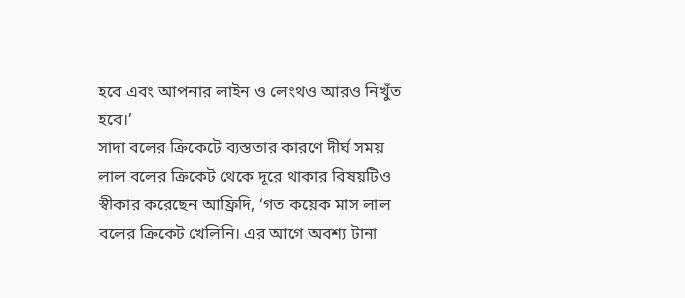হবে এবং আপনার লাইন ও লেংথও আরও নিখুঁত হবে।’
সাদা বলের ক্রিকেটে ব্যস্ততার কারণে দীর্ঘ সময় লাল বলের ক্রিকেট থেকে দূরে থাকার বিষয়টিও স্বীকার করেছেন আফ্রিদি, ‘গত কয়েক মাস লাল বলের ক্রিকেট খেলিনি। এর আগে অবশ্য টানা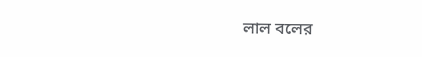লাল বলের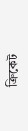ক্রিকেট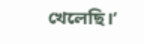খেলেছি।’